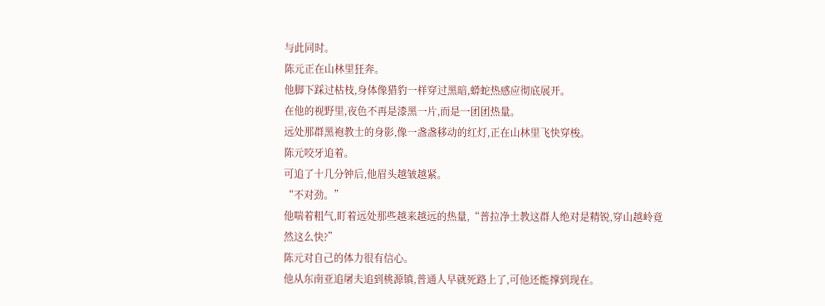与此同时。
陈元正在山林里狂奔。
他脚下踩过枯枝,身体像猎豹一样穿过黑暗,蟒蛇热感应彻底展开。
在他的视野里,夜色不再是漆黑一片,而是一团团热量。
远处那群黑袍教士的身影,像一盏盏移动的红灯,正在山林里飞快穿梭。
陈元咬牙追着。
可追了十几分钟后,他眉头越皱越紧。
“不对劲。”
他喘着粗气,盯着远处那些越来越远的热量,“普拉净土教这群人绝对是精锐,穿山越岭竟然这么快?”
陈元对自己的体力很有信心。
他从东南亚追屠夫追到桃源镇,普通人早就死路上了,可他还能撑到现在。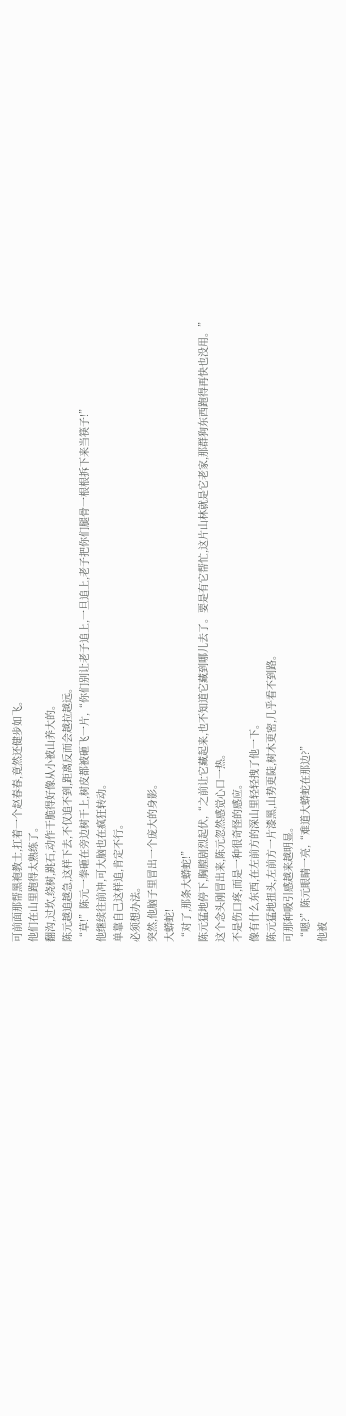可前面那帮黑袍教士,扛着一个赵春春,竟然还健步如飞。
他们在山里跑得太熟练了。
翻沟,过坎,绕树,跳石,动作干脆得好像从小被山养大的。
陈元越追越急,这样下去,不仅追不到,距离反而会越拉越远。
“草!”陈元一拳砸在旁边树干上,树皮都被砸飞一片,“你们别让老子追上,一旦追上,老子把你们腿骨一根根拆下来当筷子!”
他继续往前冲,可大脑也在疯狂转动。
单靠自己这样追,肯定不行。
必须想办法。
突然,他脑子里冒出一个庞大的身影。
大蟒蛇!
“对了,那条大蟒蛇!”
陈元猛地停下,胸膛剧烈起伏,“之前让它藏起来,也不知道它藏到哪儿去了。要是有它帮忙,这片山林就是它老家,那群狗东西跑得再快也没用。”
这个念头刚冒出来,陈元忽然感觉心口一热。
不是伤口疼,而是一种很奇怪的感应。
像有什么东西,在左前方的深山里轻轻拽了他一下。
陈元猛地扭头,左前方一片漆黑,山势更陡,树木更密,几乎看不到路。
可那种吸引感越来越明显。
“嗯?”陈元眼睛一亮,“难道大蟒蛇在那边?”
他被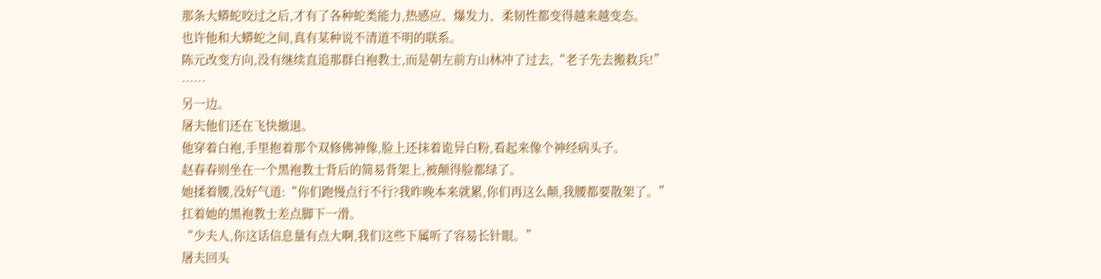那条大蟒蛇咬过之后,才有了各种蛇类能力,热感应、爆发力、柔韧性都变得越来越变态。
也许他和大蟒蛇之间,真有某种说不清道不明的联系。
陈元改变方向,没有继续直追那群白袍教士,而是朝左前方山林冲了过去,“老子先去搬救兵!”
……
另一边。
屠夫他们还在飞快撤退。
他穿着白袍,手里抱着那个双修佛神像,脸上还抹着诡异白粉,看起来像个神经病头子。
赵春春则坐在一个黑袍教士背后的简易背架上,被颠得脸都绿了。
她揉着腰,没好气道:“你们跑慢点行不行?我昨晚本来就累,你们再这么颠,我腰都要散架了。”
扛着她的黑袍教士差点脚下一滑。
“少夫人,你这话信息量有点大啊,我们这些下属听了容易长针眼。”
屠夫回头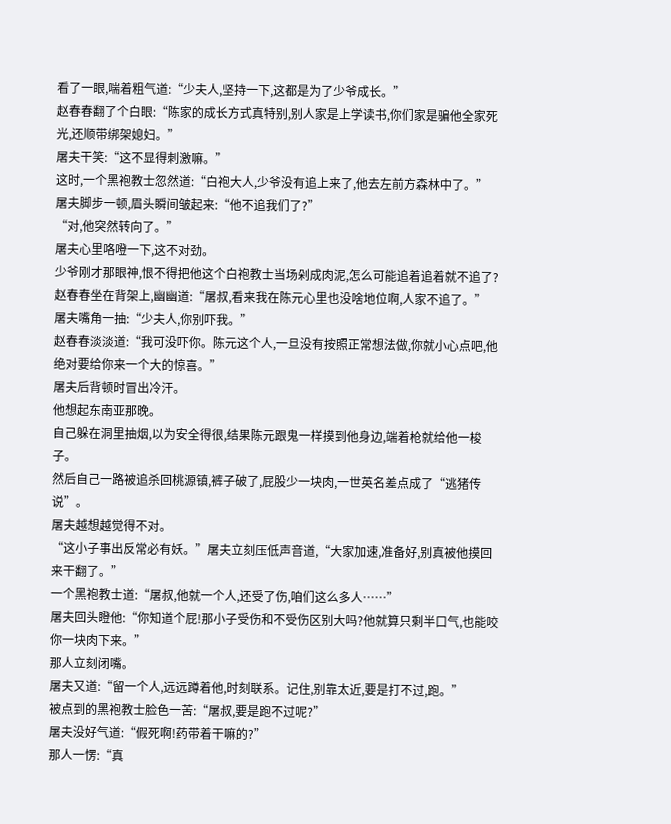看了一眼,喘着粗气道:“少夫人,坚持一下,这都是为了少爷成长。”
赵春春翻了个白眼:“陈家的成长方式真特别,别人家是上学读书,你们家是骗他全家死光,还顺带绑架媳妇。”
屠夫干笑:“这不显得刺激嘛。”
这时,一个黑袍教士忽然道:“白袍大人,少爷没有追上来了,他去左前方森林中了。”
屠夫脚步一顿,眉头瞬间皱起来:“他不追我们了?”
“对,他突然转向了。”
屠夫心里咯噔一下,这不对劲。
少爷刚才那眼神,恨不得把他这个白袍教士当场剁成肉泥,怎么可能追着追着就不追了?
赵春春坐在背架上,幽幽道:“屠叔,看来我在陈元心里也没啥地位啊,人家不追了。”
屠夫嘴角一抽:“少夫人,你别吓我。”
赵春春淡淡道:“我可没吓你。陈元这个人,一旦没有按照正常想法做,你就小心点吧,他绝对要给你来一个大的惊喜。”
屠夫后背顿时冒出冷汗。
他想起东南亚那晚。
自己躲在洞里抽烟,以为安全得很,结果陈元跟鬼一样摸到他身边,端着枪就给他一梭子。
然后自己一路被追杀回桃源镇,裤子破了,屁股少一块肉,一世英名差点成了“逃猪传说”。
屠夫越想越觉得不对。
“这小子事出反常必有妖。”屠夫立刻压低声音道,“大家加速,准备好,别真被他摸回来干翻了。”
一个黑袍教士道:“屠叔,他就一个人,还受了伤,咱们这么多人……”
屠夫回头瞪他:“你知道个屁!那小子受伤和不受伤区别大吗?他就算只剩半口气,也能咬你一块肉下来。”
那人立刻闭嘴。
屠夫又道:“留一个人,远远蹲着他,时刻联系。记住,别靠太近,要是打不过,跑。”
被点到的黑袍教士脸色一苦:“屠叔,要是跑不过呢?”
屠夫没好气道:“假死啊!药带着干嘛的?”
那人一愣:“真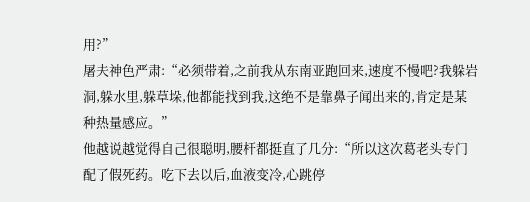用?”
屠夫神色严肃:“必须带着,之前我从东南亚跑回来,速度不慢吧?我躲岩洞,躲水里,躲草垛,他都能找到我,这绝不是靠鼻子闻出来的,肯定是某种热量感应。”
他越说越觉得自己很聪明,腰杆都挺直了几分:“所以这次葛老头专门配了假死药。吃下去以后,血液变冷,心跳停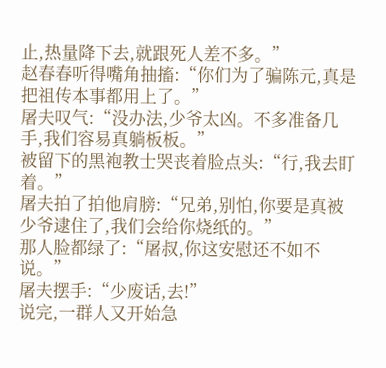止,热量降下去,就跟死人差不多。”
赵春春听得嘴角抽搐:“你们为了骗陈元,真是把祖传本事都用上了。”
屠夫叹气:“没办法,少爷太凶。不多准备几手,我们容易真躺板板。”
被留下的黑袍教士哭丧着脸点头:“行,我去盯着。”
屠夫拍了拍他肩膀:“兄弟,别怕,你要是真被少爷逮住了,我们会给你烧纸的。”
那人脸都绿了:“屠叔,你这安慰还不如不说。”
屠夫摆手:“少废话,去!”
说完,一群人又开始急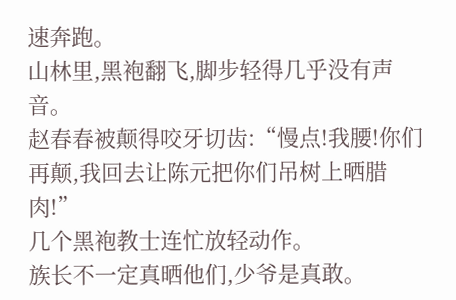速奔跑。
山林里,黑袍翻飞,脚步轻得几乎没有声音。
赵春春被颠得咬牙切齿:“慢点!我腰!你们再颠,我回去让陈元把你们吊树上晒腊肉!”
几个黑袍教士连忙放轻动作。
族长不一定真晒他们,少爷是真敢。